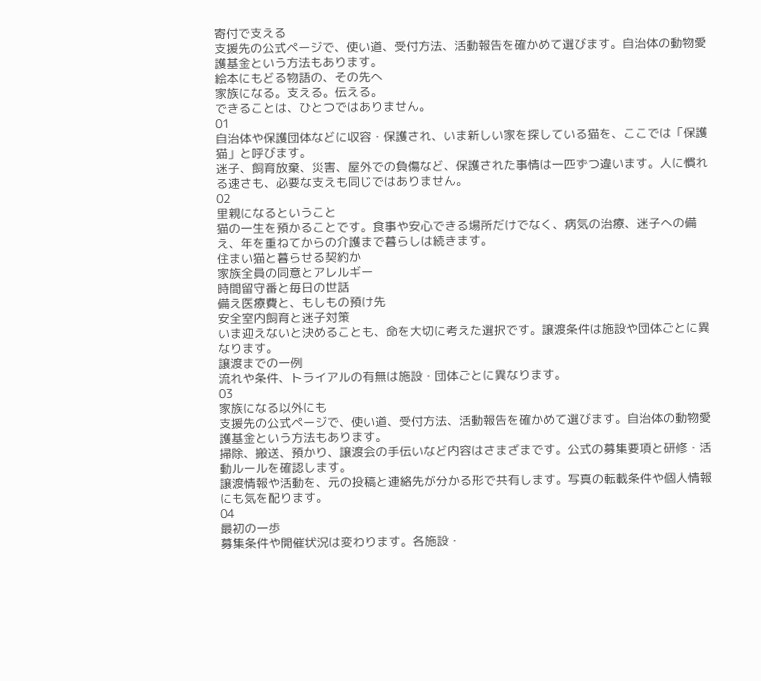寄付で支える
支援先の公式ページで、使い道、受付方法、活動報告を確かめて選びます。自治体の動物愛護基金という方法もあります。
絵本にもどる物語の、その先へ
家族になる。支える。伝える。
できることは、ひとつではありません。
01
自治体や保護団体などに収容・保護され、いま新しい家を探している猫を、ここでは「保護猫」と呼びます。
迷子、飼育放棄、災害、屋外での負傷など、保護された事情は一匹ずつ違います。人に慣れる速さも、必要な支えも同じではありません。
02
里親になるということ
猫の一生を預かることです。食事や安心できる場所だけでなく、病気の治療、迷子への備え、年を重ねてからの介護まで暮らしは続きます。
住まい猫と暮らせる契約か
家族全員の同意とアレルギー
時間留守番と毎日の世話
備え医療費と、もしもの預け先
安全室内飼育と迷子対策
いま迎えないと決めることも、命を大切に考えた選択です。譲渡条件は施設や団体ごとに異なります。
譲渡までの一例
流れや条件、トライアルの有無は施設・団体ごとに異なります。
03
家族になる以外にも
支援先の公式ページで、使い道、受付方法、活動報告を確かめて選びます。自治体の動物愛護基金という方法もあります。
掃除、搬送、預かり、譲渡会の手伝いなど内容はさまざまです。公式の募集要項と研修・活動ルールを確認します。
譲渡情報や活動を、元の投稿と連絡先が分かる形で共有します。写真の転載条件や個人情報にも気を配ります。
04
最初の一歩
募集条件や開催状況は変わります。各施設・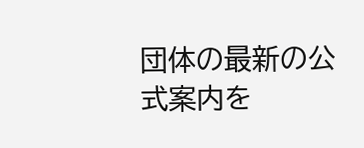団体の最新の公式案内を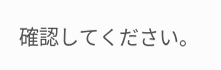確認してください。